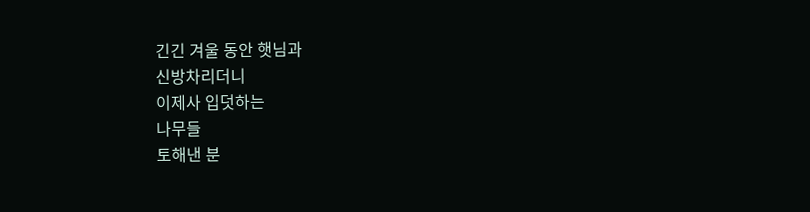긴긴 겨울 동안 햇님과
신방차리더니
이제사 입덧하는
나무들
토해낸 분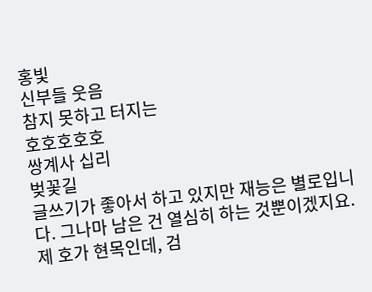홍빛
신부들 웃음
참지 못하고 터지는
호호호호호
쌍계사 십리
벚꽃길
글쓰기가 좋아서 하고 있지만 재능은 별로입니다. 그나마 남은 건 열심히 하는 것뿐이겠지요. 제 호가 현목인데, 검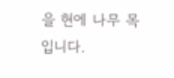을 현에 나무 목입니다.